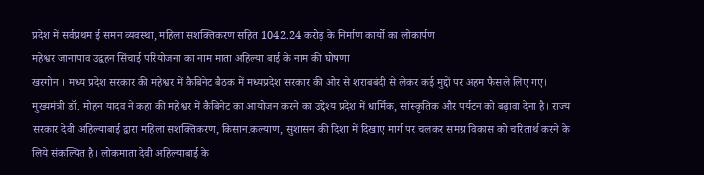प्रदेश में सर्वप्रथम ई समन व्यवस्था, महिला सशक्तिकरण सहित 1042.24 करोड़ के निर्माण कार्यो का लोकार्पण
महेश्वर जानापाव उद्वहन सिंचाई परियोजना का नाम माता अहिल्या बाई के नाम की घोषणा
खरगोन । मध्य प्रदेश सरकार की महेश्वर में कैबिनेट बैठक में मध्यप्रदेश सरकार की ओर से शराबबंदी से लेकर कई मुद्दों पर अहम फैसले लिए गए। मुख्यमंत्री डॉ. मोहन यादव ने कहा की महेश्वर में कैबिनेट का आयोजन करने का उद्देश्य प्रदेश में धार्मिक, सांस्कृतिक और पर्यटन को बढ़ावा देना है। राज्य सरकार देवी अहिल्याबाई द्वारा महिला सशक्तिकरण, किसान.कल्याण, सुशासन की दिशा में दिखाए मार्ग पर चलकर समग्र विकास को चरितार्थ करने के लिये संकल्पित है। लोकमाता देवी अहिल्याबाई के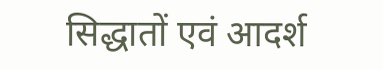सिद्धातों एवं आदर्श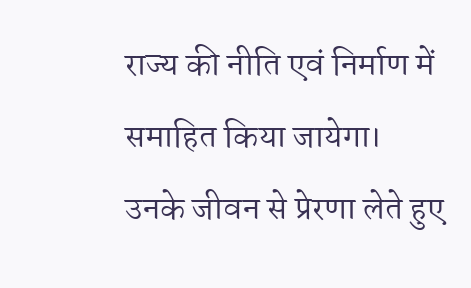राज्य की नीति एवं निर्माण में समाहित किया जायेगा। उनके जीवन से प्रेरणा लेते हुए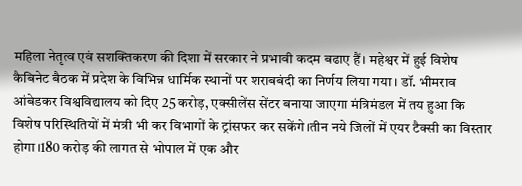महिला नेतृत्व एवं सशक्तिकरण की दिशा में सरकार ने प्रभावी कदम बढाए हैं। महेश्वर में हुई विशेष कैबिनेट बैठक में प्रदेश के विभिन्न धार्मिक स्थानों पर शराबबंदी का निर्णय लिया गया। डॉ. भीमराव आंबेडकर विश्वविद्यालय को दिए 25 करोड़, एक्सीलेंस सेंटर बनाया जाएगा मंत्रिमंडल में तय हुआ कि विशेष परिस्थितियों में मंत्री भी कर विभागों के ट्रांसफर कर सकेंगे।तीन नये जिलों में एयर टैक्सी का विस्तार होगा।180 करोड़ की लागत से भोपाल में एक और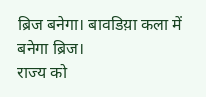ब्रिज बनेगा। बावडिय़ा कला में बनेगा ब्रिज।
राज्य को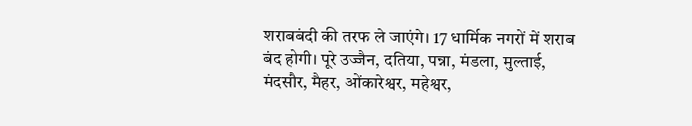शराबबंदी की तरफ ले जाएंगे। 17 धार्मिक नगरों में शराब बंद होगी। पूरे उज्जैन, दतिया, पन्ना, मंडला, मुल्ताई, मंदसौर, मैहर, ओंकारेश्वर, महेश्वर,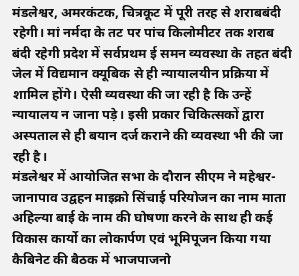मंडलेश्वर, अमरकंटक, चित्रकूट में पूरी तरह से शराबबंदी रहेगी। मां नर्मदा के तट पर पांच किलोमीटर तक शराब बंदी रहेगी प्रदेश में सर्वप्रथम ई समन व्यवस्था के तहत बंदी जेल में विद्यमान क्यूबिक से ही न्यायालयीन प्रक्रिया में शामिल होंगे। ऐसी व्यवस्था की जा रही है कि उन्हें न्यायालय न जाना पड़े। इसी प्रकार चिकित्सकों द्वारा अस्पताल से ही बयान दर्ज कराने की व्यवस्था भी की जा रही है।
मंडलेश्वर में आयोजित सभा के दौरान सीएम ने महेश्वर-जानापाव उद्वहन माइक्रो सिंचाई परियोजन का नाम माता अहिल्या बाई के नाम की घोषणा करने के साथ ही कई विकास कार्यो का लोकार्पण एवं भूमिपूजन किया गया कैबिनेट की बैठक में भाजपाजनो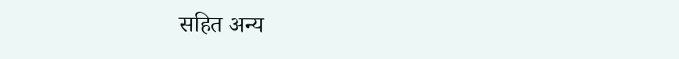सहित अन्य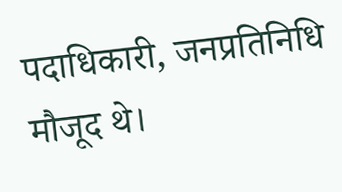पदाधिकारी, जनप्रतिनिधि मौजूद थे।